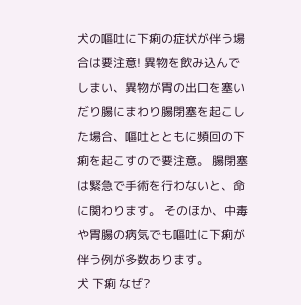犬の嘔吐に下痢の症状が伴う場合は要注意! 異物を飲み込んでしまい、異物が胃の出口を塞いだり腸にまわり腸閉塞を起こした場合、嘔吐とともに頻回の下痢を起こすので要注意。 腸閉塞は緊急で手術を行わないと、命に関わります。 そのほか、中毒や胃腸の病気でも嘔吐に下痢が伴う例が多数あります。
犬 下痢 なぜ?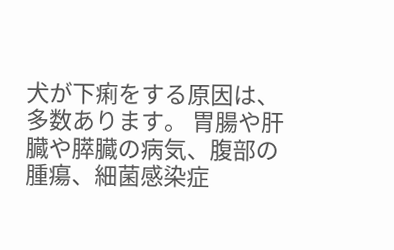犬が下痢をする原因は、多数あります。 胃腸や肝臓や膵臓の病気、腹部の腫瘍、細菌感染症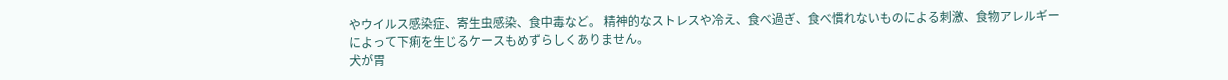やウイルス感染症、寄生虫感染、食中毒など。 精神的なストレスや冷え、食べ過ぎ、食べ慣れないものによる刺激、食物アレルギーによって下痢を生じるケースもめずらしくありません。
犬が胃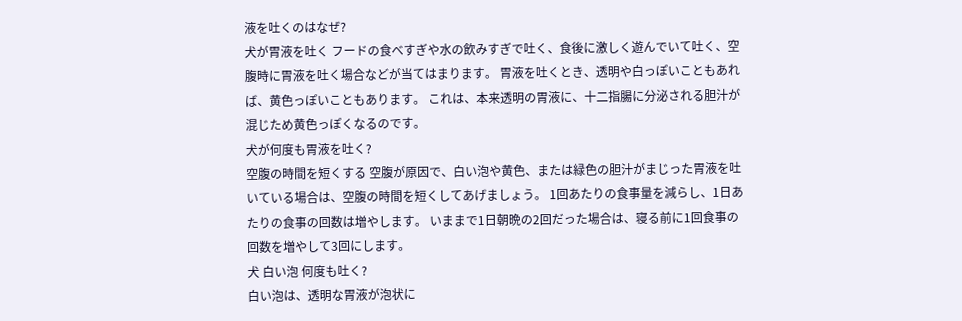液を吐くのはなぜ?
犬が胃液を吐く フードの食べすぎや水の飲みすぎで吐く、食後に激しく遊んでいて吐く、空腹時に胃液を吐く場合などが当てはまります。 胃液を吐くとき、透明や白っぽいこともあれば、黄色っぽいこともあります。 これは、本来透明の胃液に、十二指腸に分泌される胆汁が混じため黄色っぽくなるのです。
犬が何度も胃液を吐く?
空腹の時間を短くする 空腹が原因で、白い泡や黄色、または緑色の胆汁がまじった胃液を吐いている場合は、空腹の時間を短くしてあげましょう。 1回あたりの食事量を減らし、1日あたりの食事の回数は増やします。 いままで1日朝晩の2回だった場合は、寝る前に1回食事の回数を増やして3回にします。
犬 白い泡 何度も吐く?
白い泡は、透明な胃液が泡状に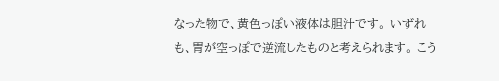なった物で、黄色っぽい液体は胆汁です。 いずれも、胃が空っぽで逆流したものと考えられます。 こう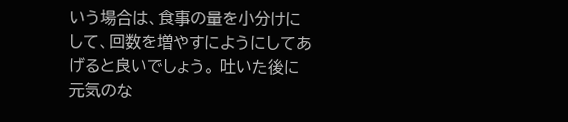いう場合は、食事の量を小分けにして、回数を増やすにようにしてあげると良いでしょう。 吐いた後に元気のな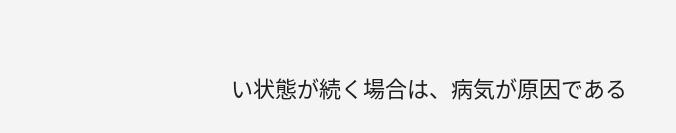い状態が続く場合は、病気が原因である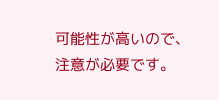可能性が高いので、注意が必要です。